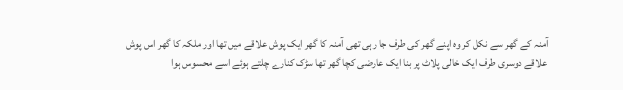آمنہ کے گھر سے نکل کر وہ اپنے گھر کی طرف جا رہی تھی آمنہ کا گھر ایک پوش علاقے میں تھا اور ملکہ کا گھر اس پوش علاقے دوسری طرف ایک خالی پلاٹ پر بنا ایک عارضی کچا گھر تھا سڑک کنارے چلتے ہوئے اسے محسوس ہوا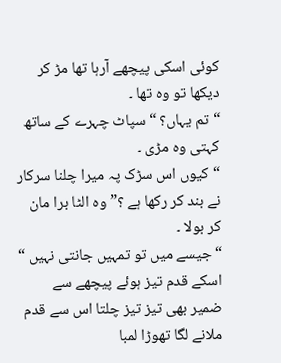کوئی اسکی پیچھے آرہا تھا مڑ کر دیکھا تو وہ تھا ۔
“تم یہاں؟ “ سپاٹ چہرے کے ساتھ کہتی وہ مڑی ۔
“کیوں اس سڑک پہ میرا چلنا سرکار نے بند کر رکھا ہے ؟” وہ الٹا برا مان کر بولا ۔
“جیسے میں تو تمہیں جانتی نہیں “ اسکے قدم تیز ہوئے پیچھے سے ضمیر بھی تیز تیز چلتا اس سے قدم ملانے لگا تھوڑا لمبا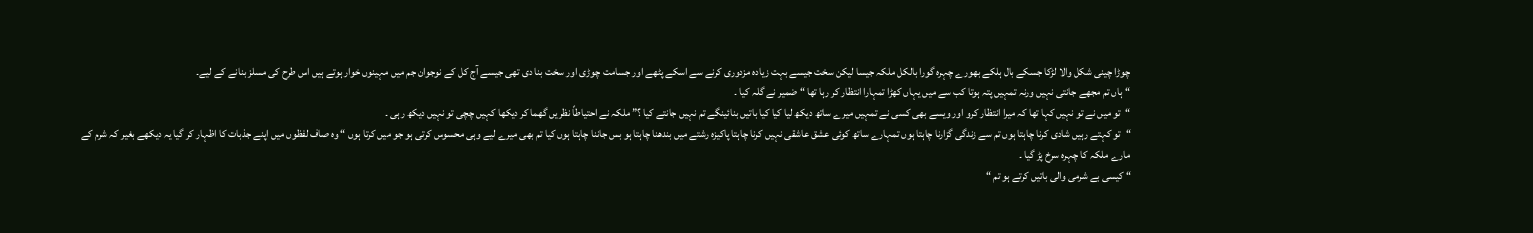چوڑا چینی شکل والا لڑکا جسکے بال ہلکے بھورے چہرہ گورا بالکل ملکہ جیسا لیکن سخت جیسے بہت زیادہ مزدوری کرنے سے اسکے پٹھے اور جسامت چوڑی اور سخت بنا دی تھی جیسے آج کل کے نوجوان جم میں مہینوں خوار ہوتے ہیں اس طرح کی مسلز بنانے کے لیے۔
“ہاں تم مجھے جانتی نہیں ورنہ تمہیں پتہ ہوتا کب سے میں یہاں کھڑا تمہارا انتظار کر رہا تھا “ ضمیر نے گلہ کیا ۔
“تو میں نے تو نہیں کہا تھا کہ میرا انتظار کرو اور ویسے بھی کسی نے تمہیں میرے ساتھ دیکھ لیا کیا کیا باتیں بنائینگے تم نہیں جانتے کیا ؟” ملکہ نے احتیاطاً نظریں گھما کر دیکھا کہیں چچی تو نہیں دیکھ رہی ۔
“تو کہتے رہیں شادی کرنا چاہتا ہوں تم سے زندگی گزارنا چاہتا ہوں تمہارے ساتھ کوئی عشق عاشقی نہیں کرنا چاہتا پاکیزہ رشتے میں بندھنا چاہتا ہو بس جاننا چاہتا ہوں کیا تم بھی میرے لیے وہی محسوس کرتی ہو جو میں کرتا ہوں “ وہ صاف لفظوں میں اپنے جذبات کا اظہار کر گیا یہ دیکھے بغیر کہ شرم کے مارے ملکہ کا چہرہ سرخ پڑ گیا ۔
“ کیسی بے شرمی والی باتیں کرتے ہو تم “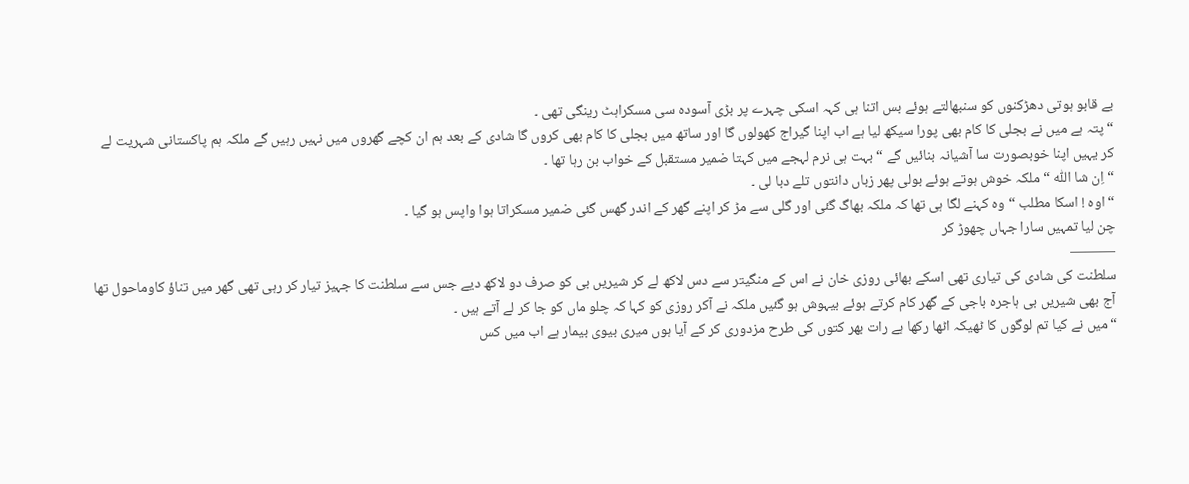بے قابو ہوتی دھڑکنوں کو سنبھالتے ہوئے بس اتنا ہی کہہ اسکی چہرے پر بڑی آسودہ سی مسکراہٹ رینگی تھی ۔
“ پتہ ہے میں نے بجلی کا کام بھی پورا سیکھ لیا ہے اب اپنا گیراج کھولوں گا اور ساتھ میں بجلی کا کام بھی کروں گا شادی کے بعد ہم ان کچے گھروں میں نہیں رہیں گے ملکہ ہم پاکستانی شہریت لے کر یہیں اپنا خوبصورت سا آشیانہ بنائیں گے “ بہت ہی نرم لہجے میں کہتا ضمیر مستقبل کے خواب بن رہا تھا ۔
“اِن شا اللّٰہ “ ملکہ خوش ہوتے ہوئے بولی پھر زباں دانتوں تلے دبا لی ۔
“اوہ ! اسکا مطلب “ وہ کہنے لگا ہی تھا کہ ملکہ بھاگ گئی اور گلی سے مڑ کر اپنے گھر کے اندر گھس گئی ضمیر مسکراتا ہوا واپس ہو گیا ۔
چن لیا تمہیں سارا جہاں چھوڑ کر
———
سلطنت کی شادی کی تیاری تھی اسکے بھائی روزی خان نے اس کے منگیتر سے دس لاکھ لے کر شیریں بی کو صرف دو لاکھ دیے جس سے سلطنت کا جہیز تیار کر رہی تھی گھر میں تناؤ کاوماحول تھا آج بھی شیریں بی ہاجرہ باجی کے گھر کام کرتے ہوئے بیہوش ہو گئیں ملکہ نے آکر روزی کو کہا کہ چلو ماں کو جا کر لے آتے ہیں ۔
“میں نے کیا تم لوگوں کا ٹھیکہ اٹھا رکھا ہے رات بھر کتوں کی طرح مزدوری کر کے آیا ہوں میری بیوی بیمار ہے اب میں کس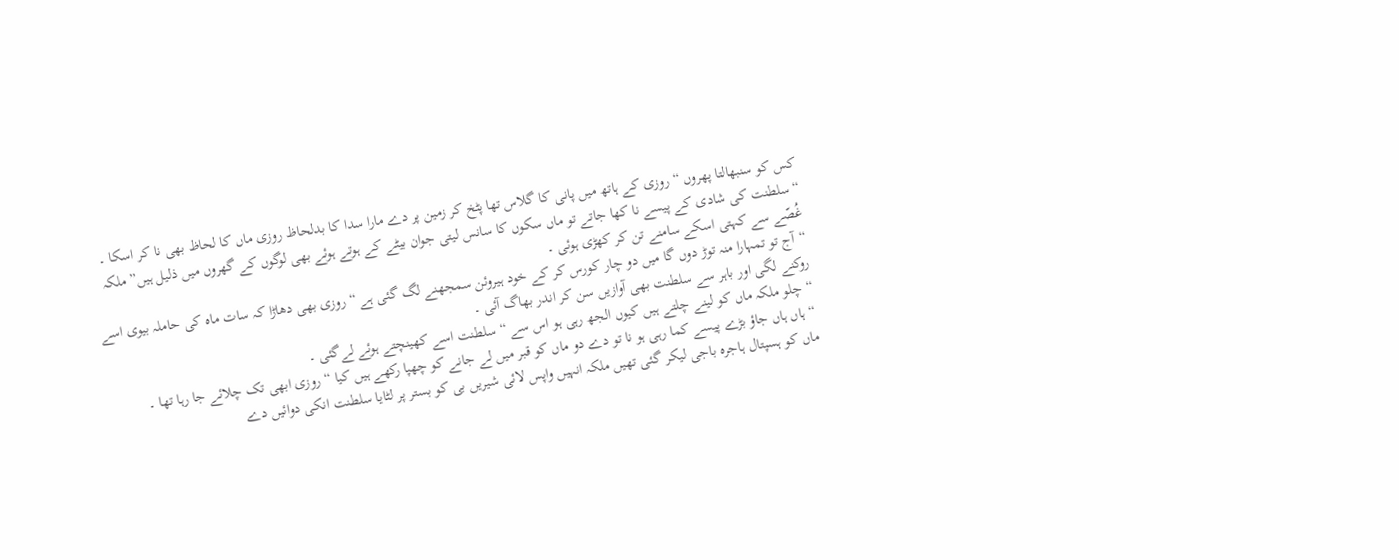کس کو سنبھالتا پھروں “ روزی کے ہاتھ میں پانی کا گلاس تھا پٹخ کر زمین پر دے مارا سدا کا بدلحاظ روزی ماں کا لحاظ بھی نا کر اسکا ۔
“سلطنت کی شادی کے پیسے نا کھا جاتے تو ماں سکوں کا سانس لیتی جوان بیٹے کے ہوتے ہوئے بھی لوگوں کے گھروں میں ذلیل ہیں” ملکہ غُصّے سے کہتی اسکے سامنے تن کر کھڑی ہوئی ۔
“آج تو تمہارا منہ توڑ دوں گا میں دو چار کورس کر کے خود ہیروئن سمجھنے لگ گئی ہے “ روزی بھی دھاڑا کہ سات ماہ کی حاملہ بیوی اسے روکنے لگی اور باہر سے سلطنت بھی آوازیں سن کر اندر بھاگ آئی ۔
“چلو ملکہ ماں کو لینے چلتے ہیں کیوں الجھ رہی ہو اس سے “ سلطنت اسے کھینچتے ہوئے لےگئی ۔
“ہاں ہاں جاؤ بڑے پیسے کما رہی ہو نا تو دے دو ماں کو قبر میں لے جانے کو چھپا رکھے ہیں کیا “ روزی ابھی تک چلائے جا رہا تھا ۔
ماں کو ہسپتال ہاجرہ باجی لیکر گئی تھیں ملکہ انہیں واپس لائی شیریں بی کو بستر پر لٹایا سلطنت انکی دوائیں دے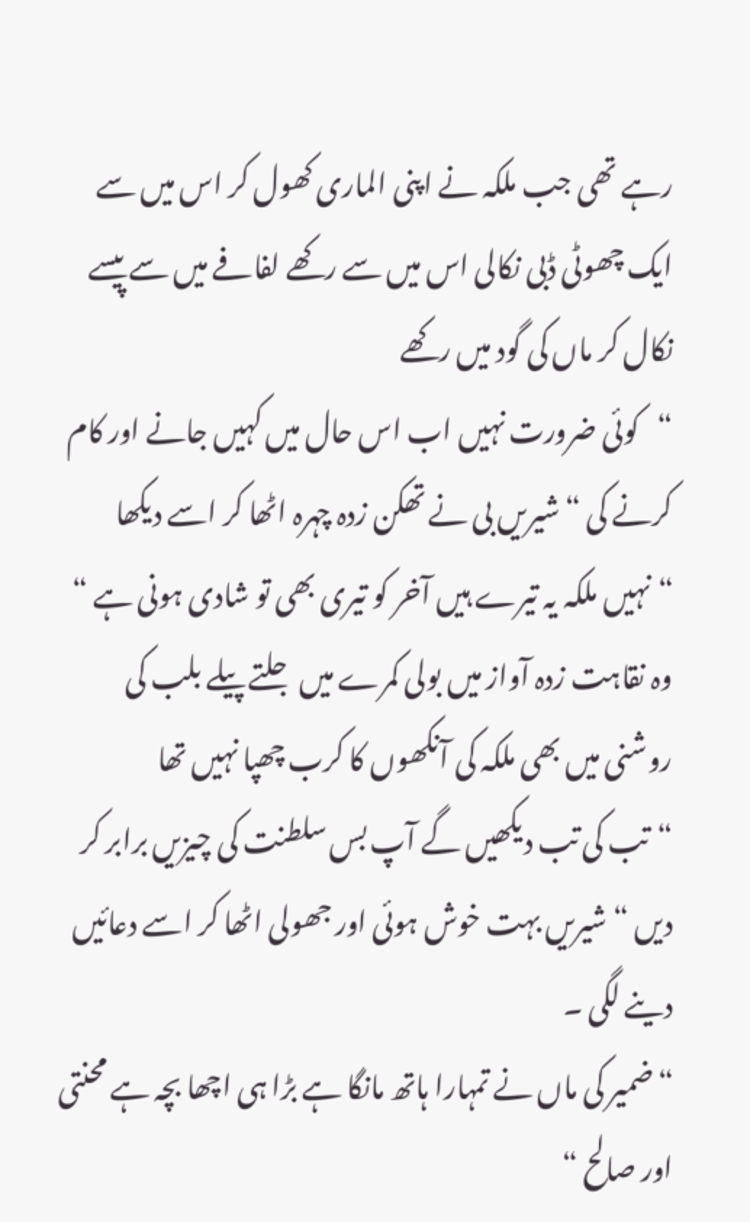رہے تھی جب ملکہ نے اپنی الماری کھول کر اس میں سے ایک چھوٹی ڈبی نکالی اس میں سے رکھے لفافے میں سے پیسے نکال کر ماں کی گود میں رکھے
“کوئی ضرورت نہیں اب اس حال میں کہیں جانے اور کام کرنے کی “ شیریں بی نے تھکن زدہ چہرہ اٹھا کر اسے دیکھا
“نہیں ملکہ یہ تیرے ہیں آخر کو تیری بھی تو شادی ہونی ہے “ وہ نقاہت زدہ آواز میں بولی کمرے میں جلتے پیلے بلب کی روشنی میں بھی ملکہ کی آنکھوں کا کرب چھپا نہیں تھا
“تب کی تب دیکھیں گے آپ بس سلطنت کی چیزیں برابر کر دیں “ شیریں بہت خوش ہوئی اور جھولی اٹھا کر اسے دعائیں دینے لگی ۔
“ضمیر کی ماں نے تمہارا ہاتھ مانگا ہے بڑا ہی اچھا بچہ ہے محنتی اور صالح “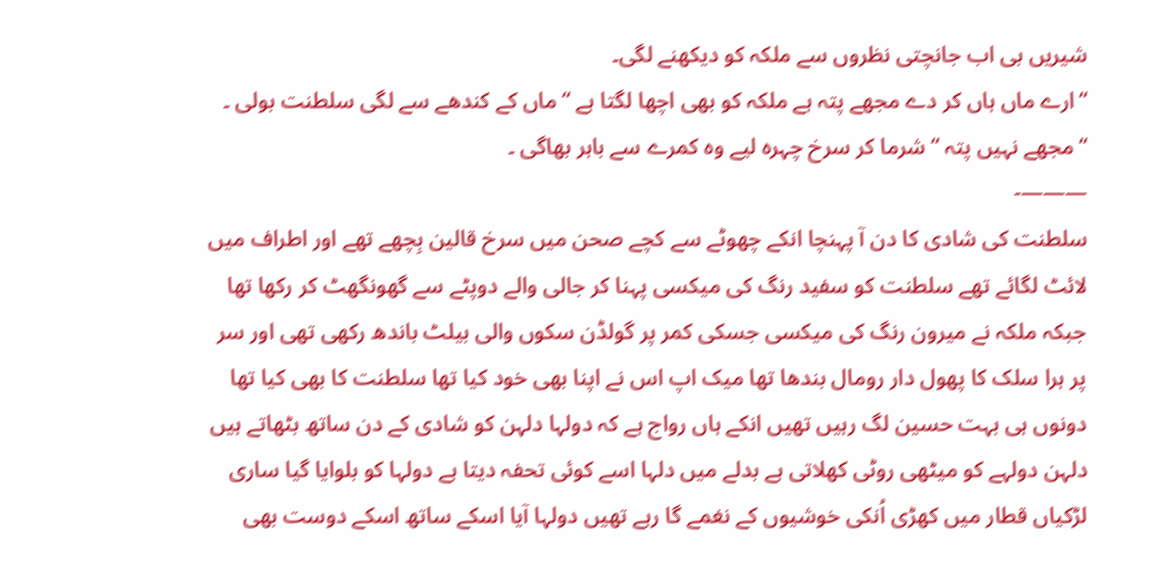شیریں بی اب جانچتی نظروں سے ملکہ کو دیکھنے لگی۔
“ارے ماں ہاں کر دے مجھے پتہ ہے ملکہ کو بھی اچھا لگتا ہے “ ماں کے کندھے سے لگی سلطنت بولی ۔
“مجھے نہیں پتہ “ شرما کر سرخ چہرہ لیے وہ کمرے سے باہر بھاگی ۔
———-
سلطنت کی شادی کا دن آ پہنچا انکے چھوٹے سے کچے صحن میں سرخ قالین بِچھے تھے اور اطراف میں لائٹ لگائے تھے سلطنت کو سفید رنگ کی میکسی پہنا کر جالی والے دوپٹے سے گھونگھٹ کر رکھا تھا جبکہ ملکہ نے میرون رنگ کی میکسی جسکی کمر پر گولڈن سکوں والی بیلٹ باندھ رکھی تھی اور سر پر ہرا سلک کا پھول دار رومال بندھا تھا میک اپ اس نے اپنا بھی خود کیا تھا سلطنت کا بھی کیا تھا دونوں ہی بہت حسین لگ رہیں تھیں انکے ہاں رواج ہے کہ دولہا دلہن کو شادی کے دن ساتھ بٹھاتے ہیں دلہن دولہے کو میٹھی روٹی کھلاتی ہے بدلے میں دلہا اسے کوئی تحفہ دیتا ہے دولہا کو بلوایا گیا ساری لڑکیاں قطار میں کھڑی اُنکی خوشیوں کے نغمے گا رہے تھیں دولہا آیا اسکے ساتھ اسکے دوست بھی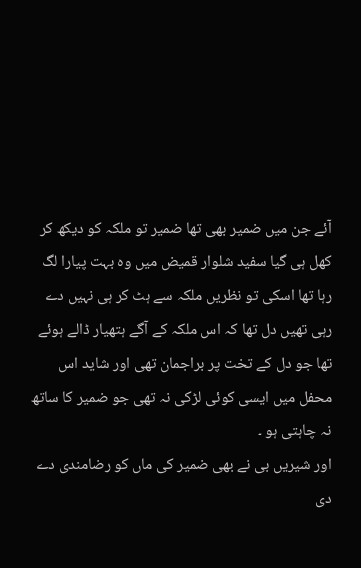آئے جن میں ضمیر بھی تھا ضمیر تو ملکہ کو دیکھ کر کھل ہی گیا سفید شلوار قمیض میں وہ بہت پیارا لگ رہا تھا اسکی تو نظریں ملکہ سے ہٹ کر ہی نہیں دے رہی تھیں دل تھا کہ اس ملکہ کے آگے ہتھیار ڈالے ہوئے تھا جو دل کے تخت پر براجمان تھی اور شاید اس محفل میں ایسی کوئی لڑکی نہ تھی جو ضمیر کا ساتھ نہ چاہتی ہو ۔
اور شیریں بی نے بھی ضمیر کی ماں کو رضامندی دے دی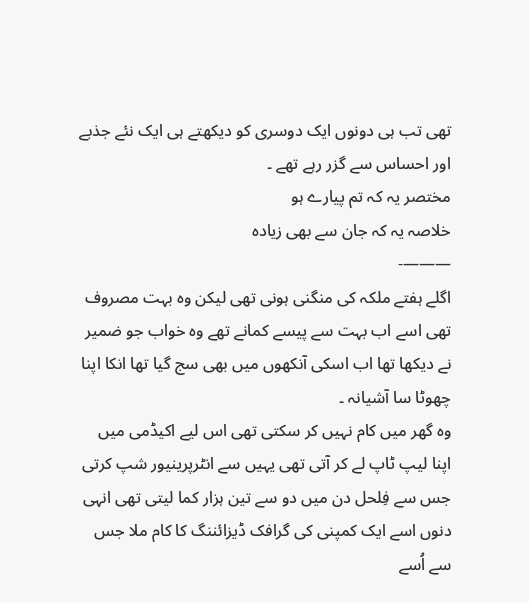تھی تب ہی دونوں ایک دوسری کو دیکھتے ہی ایک نئے جذبے اور احساس سے گزر رہے تھے ۔
مختصر یہ کہ تم پیارے ہو
خلاصہ یہ کہ جان سے بھی زیادہ
———-
اگلے ہفتے ملکہ کی منگنی ہونی تھی لیکن وہ بہت مصروف تھی اسے اب بہت سے پیسے کمانے تھے وہ خواب جو ضمیر نے دیکھا تھا اب اسکی آنکھوں میں بھی سج گیا تھا انکا اپنا چھوٹا سا آشیانہ ۔
وہ گھر میں کام نہیں کر سکتی تھی اس لیے اکیڈمی میں اپنا لیپ ٹاپ لے کر آتی تھی یہیں سے انٹرپرینیور شپ کرتی جس سے فِلحل دن میں دو سے تین ہزار کما لیتی تھی انہی دنوں اسے ایک کمپنی کی گرافک ڈیزائننگ کا کام ملا جس سے اُسے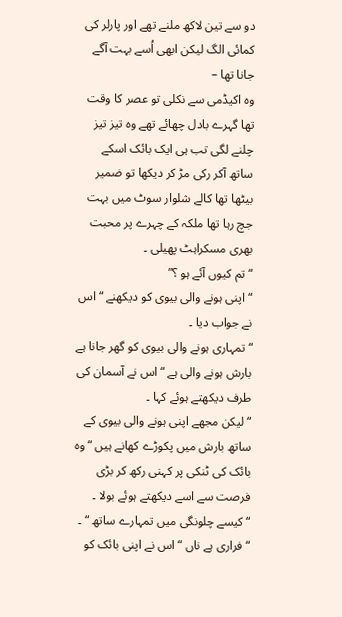دو سے تین لاکھ ملنے تھے اور پارلر کی کمائی الگ لیکن ابھی اُسے بہت آگے جانا تھا –
وہ اکیڈمی سے نکلی تو عصر کا وقت تھا گہرے بادل چھائے تھے وہ تیز تیز چلنے لگی تب ہی ایک بائک اسکے ساتھ آکر رکی مڑ کر دیکھا تو ضمیر بیٹھا تھا کالے شلوار سوٹ میں بہت جچ رہا تھا ملکہ کے چہرے پر محبت بھری مسکراہٹ پھیلی ۔
“تم کیوں آئے ہو ؟”
“ اپنی ہونے والی بیوی کو دیکھنے “ اس نے جواب دیا ۔
“تمہاری ہونے والی بیوی کو گھر جانا ہے بارش ہونے والی ہے “ اس نے آسمان کی طرف دیکھتے ہوئے کہا ۔
“لیکن مجھے اپنی ہونے والی بیوی کے ساتھ بارش میں پکوڑے کھانے ہیں “ وہ بائک کی ٹنکی پر کہنی رکھ کر بڑی فرصت سے اسے دیکھتے ہوئے بولا ۔
“کیسے چلونگی میں تمہارے ساتھ “ ۔
“فراری ہے ناں “ اس نے اپنی بائک کو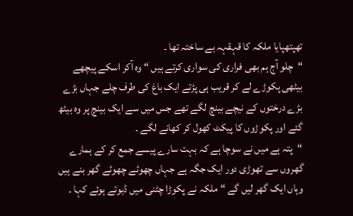تھپتھپایا ملکہ کا قہقہہ بے ساختہ تھا ۔
“چلو آج ہم بھی فراری کی سواری کرتے ہیں “ وہ آکر اسکے پیچھے بیٹھی پکوڑے لے کر قریب ہی پڑتے ایک باغ کی طرف چلے جہاں بڑے بڑے درختوں کے نیچے بینچ لگے تھے جس میں سے ایک بینچ پر وہ بیٹھ گئے اور پکوڑوں کا پیکٹ کھول کر کھانے لگے ۔
“پتہ ہے میں نے سوچا ہے کہ بہت سارے پیسے جمع کر کے ہمارے گھروں سے تھوڑی دور ایک جگہ ہے جہاں چھوٹے چھوٹے گھر بنے ہیں وہاں ایک گھر لیں گے “ ملکہ نے پکوڑا چٹنی میں ڈبوتے ہوئے کہا ۔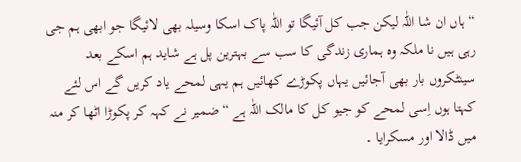“ہاں ان شا اللّٰہ لیکن جب کل آئیگا تو اللّٰہ پاک اسکا وسیلہ بھی لائیگا جو ابھی ہم جی رہی ہیں نا ملکہ وہ ہماری زندگی کا سب سے بہترین پل ہے شاید ہم اسکے بعد سینٹکروں بار بھی آجائیں یہاں پکوڑے کھائیں ہم یہی لمحے یاد کریں گے اس لئے کہتا ہوں اِسی لمحے کو جیو کل کا مالک اللّٰہ ہے “ضمیر نے کہہ کر پکوڑا اٹھا کر منہ میں ڈالا اور مسکرایا ۔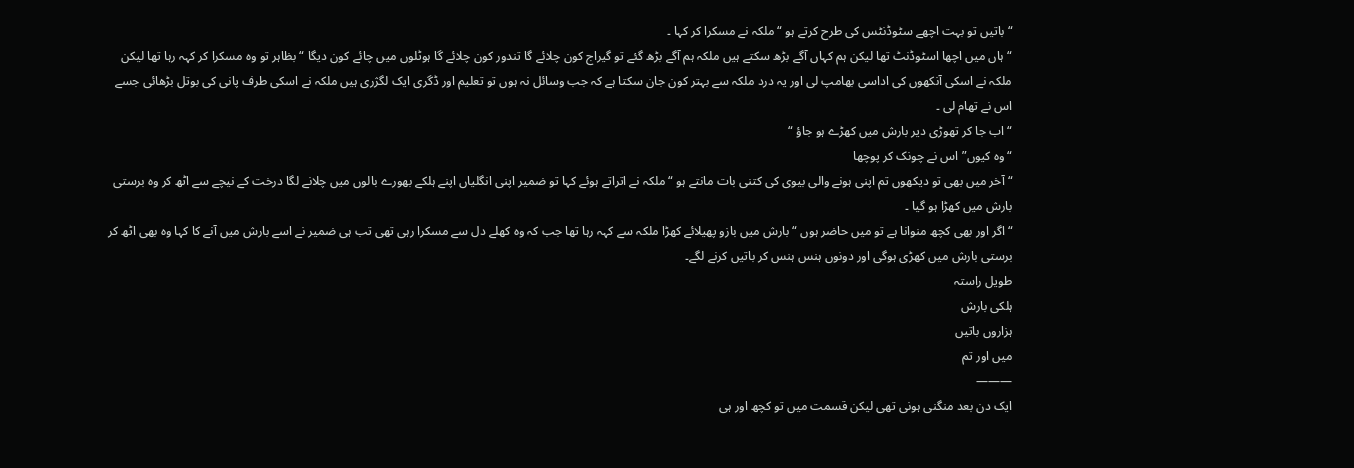“باتیں تو بہت اچھے سٹوڈنٹس کی طرح کرتے ہو “ ملکہ نے مسکرا کر کہا ۔
“ہاں میں اچھا اسٹوڈنٹ تھا لیکن ہم کہاں آگے بڑھ سکتے ہیں ملکہ ہم آگے بڑھ گئے تو گیراج کون چلائے گا تندور کون چلائے گا ہوٹلوں میں چائے کون دیگا “ بظاہر تو وہ مسکرا کر کہہ رہا تھا لیکن ملکہ نے اسکی آنکھوں کی اداسی بھامپ لی اور یہ درد ملکہ سے بہتر کون جان سکتا ہے کہ جب وسائل نہ ہوں تو تعلیم اور ڈگری ایک لگژری ہیں ملکہ نے اسکی طرف پانی کی بوتل بڑھائی جسے اس نے تھام لی ۔
“اب جا کر تھوڑی دیر بارش میں کھڑے ہو جاؤ “
“وہ کیوں” اس نے چونک کر پوچھا
“آخر میں بھی تو دیکھوں تم اپنی ہونے والی بیوی کی کتنی بات مانتے ہو “ ملکہ نے اتراتے ہوئے کہا تو ضمیر اپنی انگلیاں اپنے ہلکے بھورے بالوں میں چلانے لگا درخت کے نیچے سے اٹھ کر وہ برستی بارش میں کھڑا ہو گیا ۔
“اگر اور بھی کچھ منوانا ہے تو میں حاضر ہوں “ بارش میں بازو پھیلائے کھڑا ملکہ سے کہہ رہا تھا جب کہ وہ کھلے دل سے مسکرا رہی تھی تب ہی ضمیر نے اسے بارش میں آنے کا کہا وہ بھی اٹھ کر برستی بارش میں کھڑی ہوگی اور دونوں ہنس ہنس کر باتیں کرنے لگے۔
طویل راستہ
ہلکی بارش
ہزاروں باتیں
میں اور تم
———
ایک دن بعد منگنی ہونی تھی لیکن قسمت میں تو کچھ اور ہی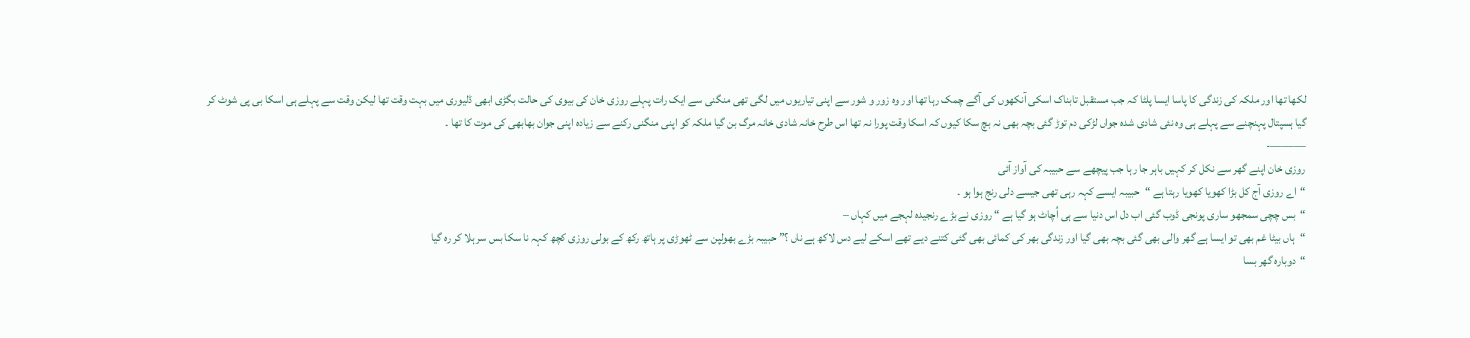لکھا تھا اور ملکہ کی زندگی کا پاسا ایسا پلٹا کہ جب مستقبل تابناک اسکی آنکھوں کی آگے چمک رہا تھا اور وہ زور و شور سے اپنی تیاریوں میں لگی تھی منگنی سے ایک رات پہلے روزی خان کی بیوی کی حالت بگڑی ابھی ڈلیوری میں بہت وقت تھا لیکن وقت سے پہلے ہی اسکا بی پی شوٹ کر گیا ہسپتال پہنچنے سے پہلے ہی وہ نئی شادی شدہ جواں لڑکی دم توڑ گئی بچہ بھی نہ بچ سکا کیوں کہ اسکا وقت پورا نہ تھا اس طرح خانہ شادی خانہ مرگ بن گیا ملکہ کو اپنی منگنی رکنے سے زیادہ اپنی جوان بھابھی کی موت کا تھا ۔
———-
روزی خان اپنے گھر سے نکل کر کہیں باہر جا رہا جب پیچھے سے حبیبہ کی آواز آئی
“اے روزی آج کل بڑا کھویا کھویا رہتا ہے “حبیبہ ایسے کہہ رہی تھی جیسے دلی رنج ہوا ہو ۔
“بس چچی سمجھو ساری پونجی ڈوب گئی اب دل اس دنیا سے ہی اُچاٹ ہو گیا ہے “ روزی نے بڑے رنجیدہ لہجے میں کہاں –
“ہاں بیٹا غم بھی تو ایسا ہے گھر والی بھی گئی بچہ بھی گیا اور زندگی بھر کی کمائی بھی گئی کتنے دیے تھے اسکے لیے دس لاکھ ہے ناں ؟” حبیبہ بڑے بھولپن سے ٹھوڑی پر ہاتھ رکھ کے بولی روزی کچھ کہہ نا سکا بس سر ہلا کر رہ گیا
“دوبارہ گھر بسا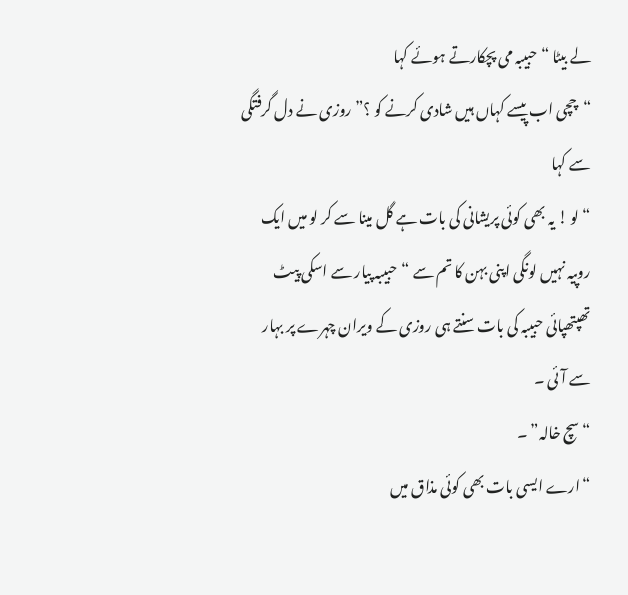لے بیٹا “ حبیبہ می پچکارتے ہوئے کہا
“چچی اب پیسے کہاں ہیں شادی کرنے کو ؟” روزی نے دل گرفتگی سے کہا
“لو ! یہ بھی کوئی پریشانی کی بات ہے گل مینا سے کر لو میں ایک روپیہ نہیں لونگی اپنی بہن کا تم سے “حبیبہ پیار سے اسکی پیٹ تھپتھپائی حبیبہ کی بات سنتے ہی روزی کے ویران چہرے پر بہار سے آئی ۔
“سچ خالہ” ۔
“ارے ایسی بات بھی کوئی مذاق میں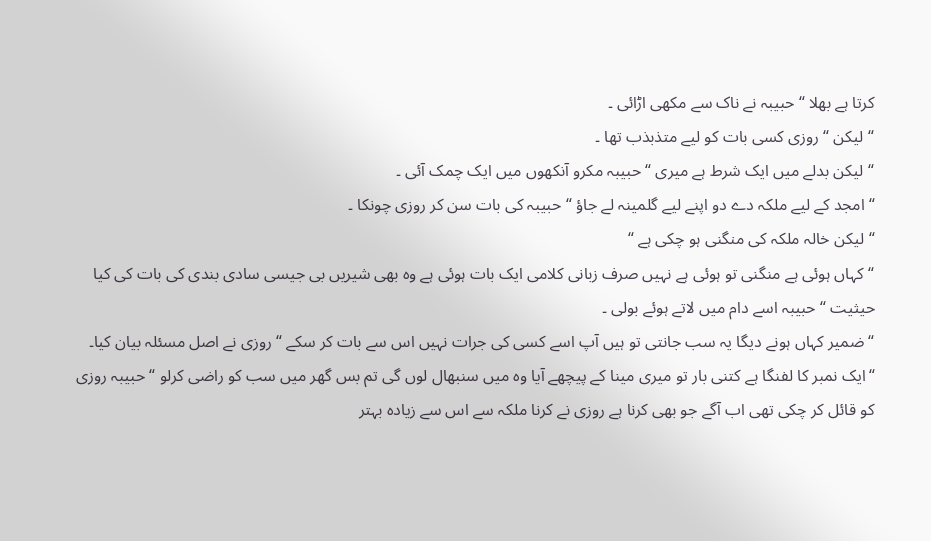کرتا ہے بھلا “حبیبہ نے ناک سے مکھی اڑائی ۔
“لیکن “ روزی کسی بات کو لیے متذبذب تھا ۔
“لیکن بدلے میں ایک شرط ہے میری “ حبیبہ مکرو آنکھوں میں ایک چمک آئی ۔
“امجد کے لیے ملکہ دے دو اپنے لیے گلمینہ لے جاؤ “ حبیبہ کی بات سن کر روزی چونکا ۔
“لیکن خالہ ملکہ کی منگنی ہو چکی ہے “
“کہاں ہوئی ہے منگنی تو ہوئی ہے نہیں صرف زبانی کلامی ایک بات ہوئی ہے وہ بھی شیریں بی جیسی سادی بندی کی بات کی کیا حیثیت “ حبیبہ اسے دام میں لاتے ہوئے بولی ۔
“ضمیر کہاں ہونے دیگا یہ سب جانتی تو ہیں آپ اسے کسی کی جرات نہیں اس سے بات کر سکے “ روزی نے اصل مسئلہ بیان کیا۔
“ایک نمبر کا لفنگا ہے کتنی بار تو میری مینا کے پیچھے آیا وہ میں سنبھال لوں گی تم بس گھر میں سب کو راضی کرلو “ حبیبہ روزی کو قائل کر چکی تھی اب آگے جو بھی کرنا ہے روزی نے کرنا ملکہ سے اس سے زیادہ بہتر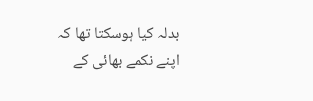بدلہ کیا ہوسکتا تھا کہ اپنے نکمے بھائی کے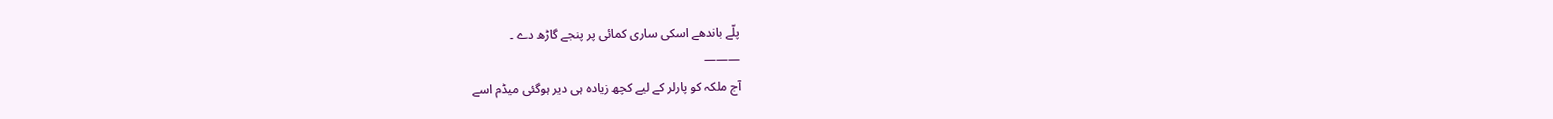پلّے باندھے اسکی ساری کمائی پر پنجے گاڑھ دے ۔
———
آج ملکہ کو پارلر کے لیے کچھ زیادہ ہی دیر ہوگئی میڈم اسے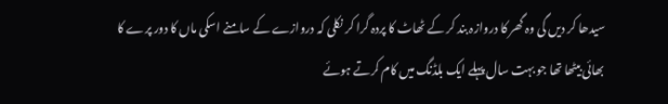سیدھا کر دیں گی وہ گھر کا دروازہ بند کر کے ٹھاٹ کا پردہ گرا کر نکلی کہ دروازے کے سامنے اسکی ماں کا دور پرے کا بھائی بیٹھا تھا جو بہت سال پہلے ایک بلڈنگ میں کام کرتے ہوئے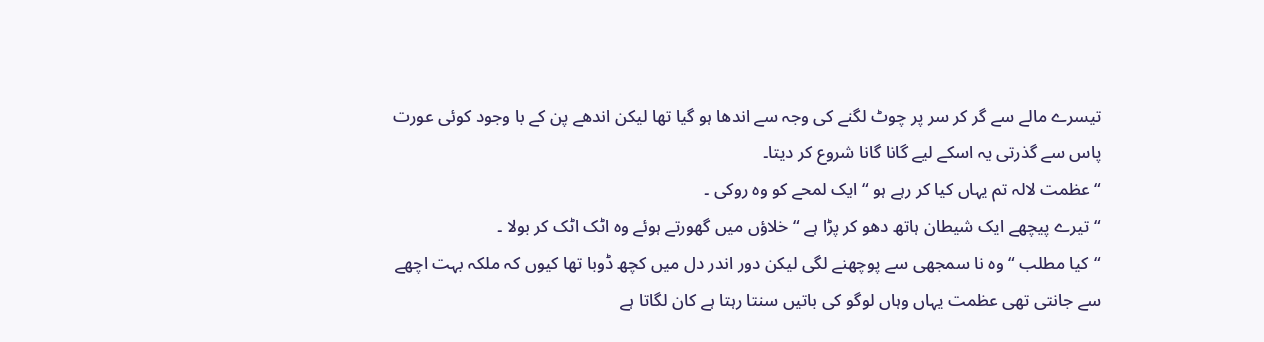تیسرے مالے سے گر کر سر پر چوٹ لگنے کی وجہ سے اندھا ہو گیا تھا لیکن اندھے پن کے با وجود کوئی عورت پاس سے گذرتی یہ اسکے لیے گانا گانا شروع کر دیتا۔
“عظمت لالہ تم یہاں کیا کر رہے ہو “ ایک لمحے کو وہ روکی ۔
“تیرے پیچھے ایک شیطان ہاتھ دھو کر پڑا ہے “ خلاؤں میں گھورتے ہوئے وہ اٹک اٹک کر بولا ۔
“کیا مطلب “ وہ نا سمجھی سے پوچھنے لگی لیکن دور اندر دل میں کچھ ڈوبا تھا کیوں کہ ملکہ بہت اچھے سے جانتی تھی عظمت یہاں وہاں لوگو کی باتیں سنتا رہتا ہے کان لگاتا ہے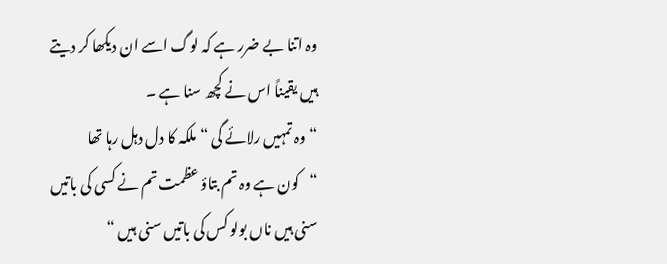وہ اتنا بے ضرر ہے کہ لوگ اسے ان دیکھا کر دیتے ہیں یقیناً اس نے کچھ سنا ہے ۔
“وہ تمہیں رلائے گی “ ملکہ کا دل دہل رہا تھا
“کون ہے وہ تم بتاؤ عظمت تم نے کسی کی باتیں سنی ہیں ناں بولو کس کی باتیں سنی ہیں “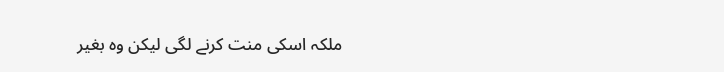ملکہ اسکی منت کرنے لگی لیکن وہ بغیر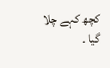کچھ کہے چلا گیا ۔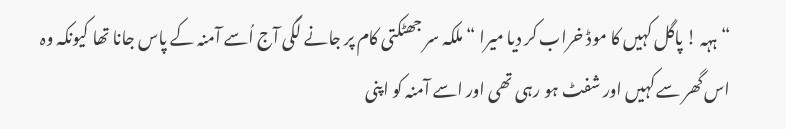“ہہہ ! پاگل کہیں کا موڈ خراب کر دیا میرا “ ملکہ سر جھٹکتی کام پر جانے لگی آج اُسے آمنہ کے پاس جانا تھا کیونکہ وہ اس گھر سے کہیں اور شفٹ ہو رہی تھی اور اسے آمنہ کو اپنی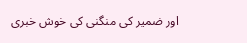اور ضمیر کی منگنی کی خوش خبری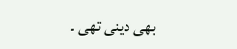بھی دینی تھی ۔